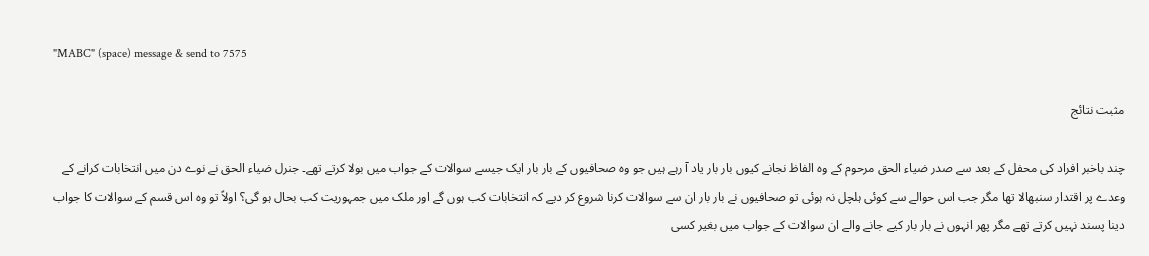"MABC" (space) message & send to 7575

مثبت نتائج

چند باخبر افراد کی محفل کے بعد سے صدر ضیاء الحق مرحوم کے وہ الفاظ نجانے کیوں بار بار یاد آ رہے ہیں جو وہ صحافیوں کے بار بار ایک جیسے سوالات کے جواب میں بولا کرتے تھے۔ جنرل ضیاء الحق نے نوے دن میں انتخابات کرانے کے وعدے پر اقتدار سنبھالا تھا مگر جب اس حوالے سے کوئی ہلچل نہ ہوئی تو صحافیوں نے بار بار ان سے سوالات کرنا شروع کر دیے کہ انتخابات کب ہوں گے اور ملک میں جمہوریت کب بحال ہو گی؟ اولاً تو وہ اس قسم کے سوالات کا جواب دینا پسند نہیں کرتے تھے مگر پھر انہوں نے بار بار کیے جانے والے ان سوالات کے جواب میں بغیر کسی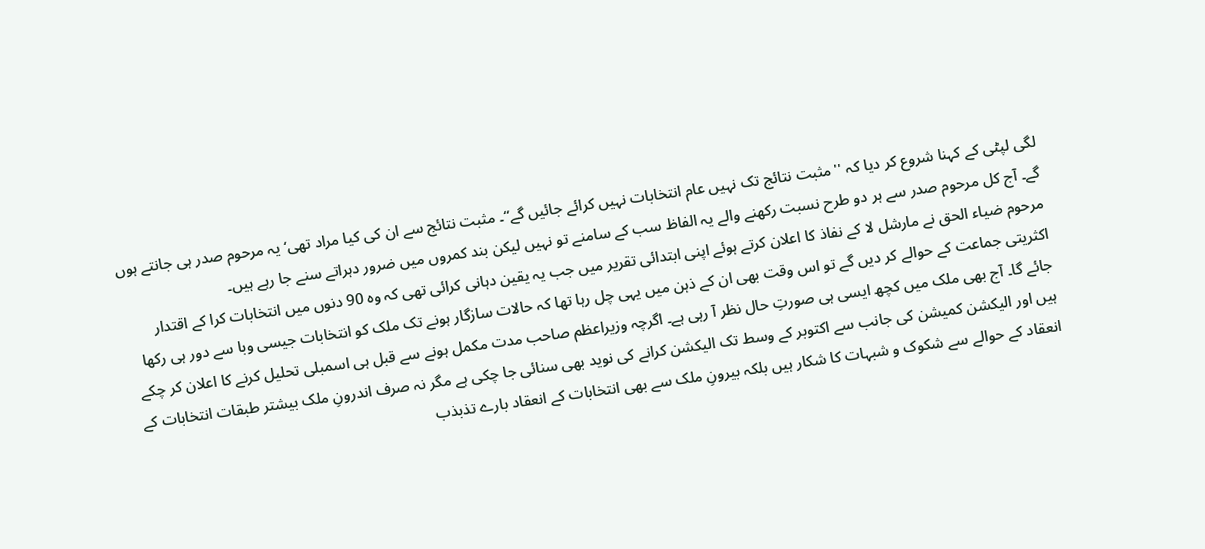لگی لپٹی کے کہنا شروع کر دیا کہ ''مثبت نتائج تک نہیں عام انتخابات نہیں کرائے جائیں گے‘‘۔ مثبت نتائج سے ان کی کیا مراد تھی‘ یہ مرحوم صدر ہی جانتے ہوں گے۔ آج کل مرحوم صدر سے ہر دو طرح نسبت رکھنے والے یہ الفاظ سب کے سامنے تو نہیں لیکن بند کمروں میں ضرور دہراتے سنے جا رہے ہیں۔
مرحوم ضیاء الحق نے مارشل لا کے نفاذ کا اعلان کرتے ہوئے اپنی ابتدائی تقریر میں جب یہ یقین دہانی کرائی تھی کہ وہ 90 دنوں میں انتخابات کرا کے اقتدار اکثریتی جماعت کے حوالے کر دیں گے تو اس وقت بھی ان کے ذہن میں یہی چل رہا تھا کہ حالات سازگار ہونے تک ملک کو انتخابات جیسی وبا سے دور ہی رکھا جائے گا۔ آج بھی ملک میں کچھ ایسی ہی صورتِ حال نظر آ رہی ہے۔ اگرچہ وزیراعظم صاحب مدت مکمل ہونے سے قبل ہی اسمبلی تحلیل کرنے کا اعلان کر چکے ہیں اور الیکشن کمیشن کی جانب سے اکتوبر کے وسط تک الیکشن کرانے کی نوید بھی سنائی جا چکی ہے مگر نہ صرف اندرونِ ملک بیشتر طبقات انتخابات کے انعقاد کے حوالے سے شکوک و شبہات کا شکار ہیں بلکہ بیرونِ ملک سے بھی انتخابات کے انعقاد بارے تذبذب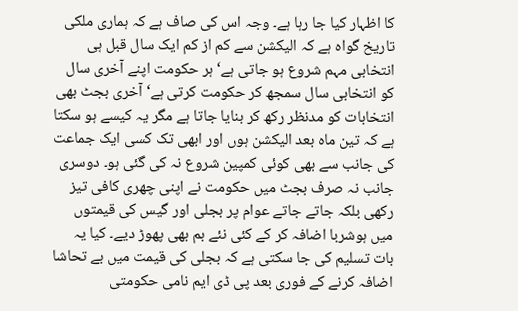کا اظہار کیا جا رہا ہے۔ وجہ اس کی صاف ہے کہ ہماری ملکی تاریخ گواہ ہے کہ الیکشن سے کم از کم ایک سال قبل ہی انتخابی مہم شروع ہو جاتی ہے‘ ہر حکومت اپنے آخری سال کو انتخابی سال سمجھ کر حکومت کرتی ہے‘ آخری بجٹ بھی انتخابات کو مدنظر رکھ کر بنایا جاتا ہے مگر یہ کیسے ہو سکتا ہے کہ تین ماہ بعد الیکشن ہوں اور ابھی تک کسی ایک جماعت کی جانب سے بھی کوئی کمپین شروع نہ کی گئی ہو۔ دوسری جانب نہ صرف بجٹ میں حکومت نے اپنی چھری کافی تیز رکھی بلکہ جاتے جاتے عوام پر بجلی اور گیس کی قیمتوں میں ہوشربا اضافہ کر کے کئی نئے بم بھی پھوڑ دیے۔ کیا یہ بات تسلیم کی جا سکتی ہے کہ بجلی کی قیمت میں بے تحاشا اضافہ کرنے کے فوری بعد پی ڈی ایم نامی حکومتی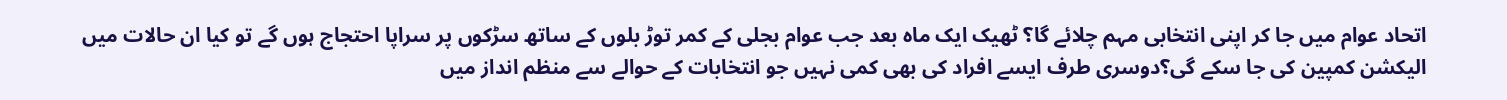اتحاد عوام میں جا کر اپنی انتخابی مہم چلائے گا؟ ٹھیک ایک ماہ بعد جب عوام بجلی کے کمر توڑ بلوں کے ساتھ سڑکوں پر سراپا احتجاج ہوں گے تو کیا ان حالات میں الیکشن کمپین کی جا سکے گی؟دوسری طرف ایسے افراد کی بھی کمی نہیں جو انتخابات کے حوالے سے منظم انداز میں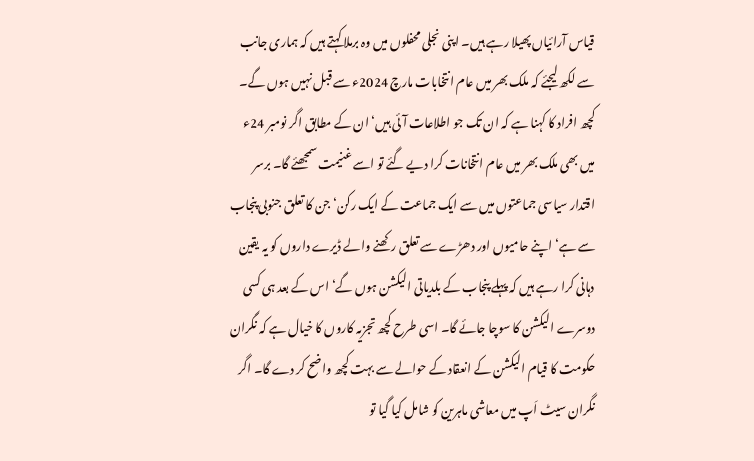قیاس آرائیاں پھیلا رہے ہیں۔ اپنی نجلی محفلوں میں وہ برملا کہتے ہیں کہ ہماری جانب سے لکھ لیجئے کہ ملک بھر میں عام انتخابات مارچ 2024ء سے قبل نہیں ہوں گے۔ کچھ افراد کا کہنا ہے کہ ان تک جو اطلاعات آئی ہیں‘ ان کے مطابق اگر نومبر 24ء میں بھی ملک بھر میں عام انتخانات کرا دیے گئے تو اسے غنیمت سمجھئے گا۔ برسر اقتدار سیاسی جماعتوں میں سے ایک جماعت کے ایک رکن‘ جن کا تعلق جنوبی پنجاب سے ہے‘ اپنے حامیوں اور دھڑے سے تعلق رکھنے والے ڈیرے داروں کو یہ یقین دہانی کرا رہے ہیں کہ پہلے پنجاب کے بلدیاتی الیکشن ہوں گے‘ اس کے بعد ہی کسی دوسرے الیکشن کا سوچا جائے گا۔ اسی طرح کچھ تجزیہ کاروں کا خیال ہے کہ نگران حکومت کا قیام الیکشن کے انعقاد کے حوالے سے بہت کچھ واضح کر دے گا۔ اگر نگران سیٹ اَپ میں معاشی ماہرین کو شامل کیا گیا تو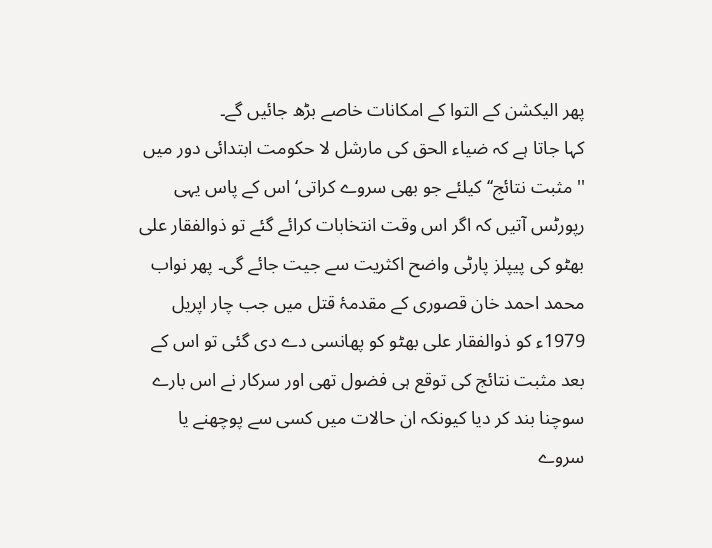پھر الیکشن کے التوا کے امکانات خاصے بڑھ جائیں گے۔
کہا جاتا ہے کہ ضیاء الحق کی مارشل لا حکومت ابتدائی دور میں ''مثبت نتائج‘‘ کیلئے جو بھی سروے کراتی‘ اس کے پاس یہی رپورٹس آتیں کہ اگر اس وقت انتخابات کرائے گئے تو ذوالفقار علی بھٹو کی پیپلز پارٹی واضح اکثریت سے جیت جائے گی۔ پھر نواب محمد احمد خان قصوری کے مقدمۂ قتل میں جب چار اپریل 1979ء کو ذوالفقار علی بھٹو کو پھانسی دے دی گئی تو اس کے بعد مثبت نتائج کی توقع ہی فضول تھی اور سرکار نے اس بارے سوچنا بند کر دیا کیونکہ ان حالات میں کسی سے پوچھنے یا سروے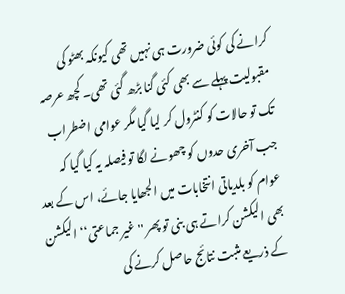کرانے کی کوئی ضرورت ہی نہیں تھی کیونکہ بھٹو کی مقبولیت پہلے سے بھی کئی گنا بڑھ گئی تھی۔ کچھ عرصہ تک تو حالات کو کنٹرول کر لیا گیا مگر عوامی اضطراب جب آخری حدوں کو چھونے لگا تو فیصلہ یہ کیا گیا کہ عوام کو بلدیاتی انتخابات میں الجھایا جائے، اس کے بعد بھی الیکشن کراتے ہی بنی تو پھر ''غیر جماعتی‘‘ الیکشن کے ذریعے مثبت نتائج حاصل کرنے کی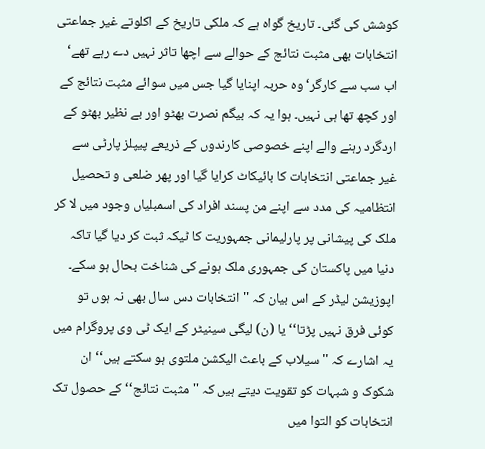کوشش کی گئی۔ تاریخ گواہ ہے کہ ملکی تاریخ کے اکلوتے غیر جماعتی انتخابات بھی مثبت نتائج کے حوالے سے اچھا تاثر نہیں دے رہے تھے‘ اب سب سے کارگر‘ وہ حربہ اپنایا گیا جس میں سوائے مثبت نتائج کے اور کچھ تھا ہی نہیں۔ ہوا یہ کہ بیگم نصرت بھٹو اور بے نظیر بھٹو کے اردگرد رہنے والے اپنے خصوصی کارندوں کے ذریعے پیپلز پارٹی سے غیر جماعتی انتخابات کا بائیکاٹ کرایا گیا اور پھر ضلعی و تحصیل انتظامیہ کی مدد سے اپنے من پسند افراد کی اسمبلیاں وجود میں لا کر ملک کی پیشانی پر پارلیمانی جمہوریت کا ٹیکہ ثبت کر دیا گیا تاکہ دنیا میں پاکستان کی جمہوری ملک ہونے کی شناخت بحال ہو سکے۔ اپوزیشن لیڈر کے اس بیان کہ ''انتخابات دس سال بھی نہ ہوں تو کوئی فرق نہیں پڑتا‘‘ یا (ن) لیگی سینیٹر کے ایک ٹی وی پروگرام میں یہ اشارے کہ ''سیلاب کے باعث الیکشن ملتوی ہو سکتے ہیں‘‘ ان شکوک و شبہات کو تقویت دیتے ہیں کہ ''مثبت نتائج‘‘ کے حصول تک انتخابات کو التوا میں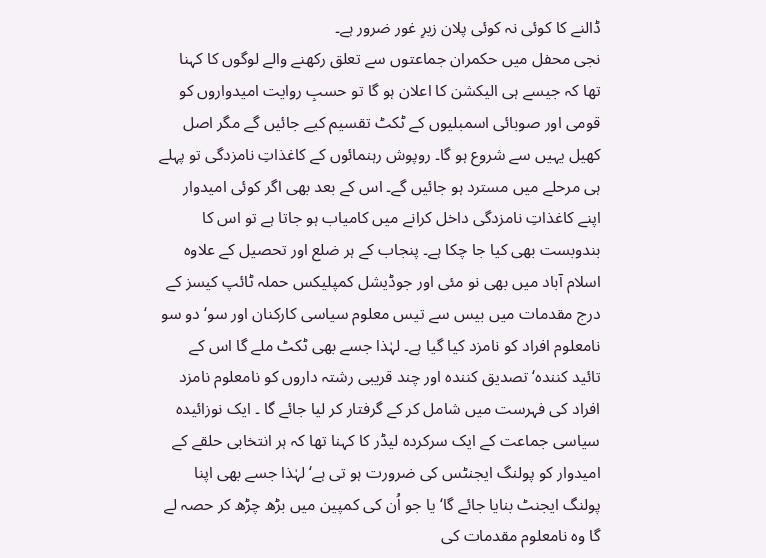ڈالنے کا کوئی نہ کوئی پلان زیرِ غور ضرور ہے۔
نجی محفل میں حکمران جماعتوں سے تعلق رکھنے والے لوگوں کا کہنا تھا کہ جیسے ہی الیکشن کا اعلان ہو گا تو حسبِ روایت امیدواروں کو قومی اور صوبائی اسمبلیوں کے ٹکٹ تقسیم کیے جائیں گے مگر اصل کھیل یہیں سے شروع ہو گا۔ روپوش رہنمائوں کے کاغذاتِ نامزدگی تو پہلے ہی مرحلے میں مسترد ہو جائیں گے۔ اس کے بعد بھی اگر کوئی امیدوار اپنے کاغذاتِ نامزدگی داخل کرانے میں کامیاب ہو جاتا ہے تو اس کا بندوبست بھی کیا جا چکا ہے۔ پنجاب کے ہر ضلع اور تحصیل کے علاوہ اسلام آباد میں بھی نو مئی اور جوڈیشل کمپلیکس حملہ ٹائپ کیسز کے درج مقدمات میں بیس سے تیس معلوم سیاسی کارکنان اور سو‘ دو سو نامعلوم افراد کو نامزد کیا گیا ہے۔ لہٰذا جسے بھی ٹکٹ ملے گا اس کے تائید کنندہ‘ تصدیق کنندہ اور چند قریبی رشتہ داروں کو نامعلوم نامزد افراد کی فہرست میں شامل کر کے گرفتار کر لیا جائے گا ۔ ایک نوزائیدہ سیاسی جماعت کے ایک سرکردہ لیڈر کا کہنا تھا کہ ہر انتخابی حلقے کے امیدوار کو پولنگ ایجنٹس کی ضرورت ہو تی ہے‘ لہٰذا جسے بھی اپنا پولنگ ایجنٹ بنایا جائے گا‘ یا جو اُن کی کمپین میں بڑھ چڑھ کر حصہ لے گا وہ نامعلوم مقدمات کی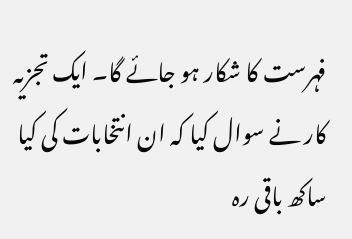فہرست کا شکار ہو جائے گا۔ ایک تجزیہ کار نے سوال کیا کہ ان انتخابات کی کیا ساکھ باقی رہ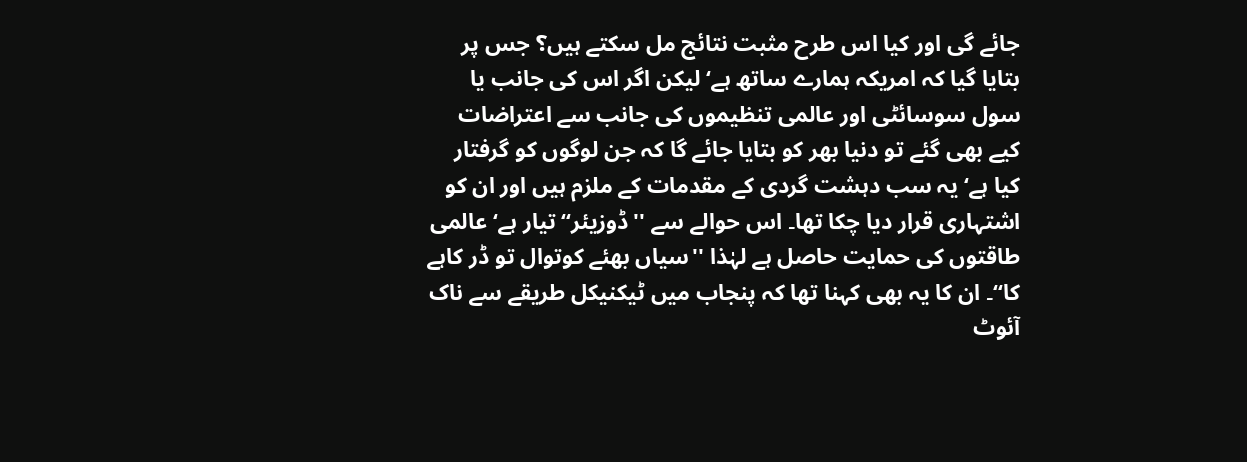جائے گی اور کیا اس طرح مثبت نتائج مل سکتے ہیں؟ جس پر بتایا گیا کہ امریکہ ہمارے ساتھ ہے‘ لیکن اگر اس کی جانب یا سول سوسائٹی اور عالمی تنظیموں کی جانب سے اعتراضات کیے بھی گئے تو دنیا بھر کو بتایا جائے گا کہ جن لوگوں کو گرفتار کیا ہے‘ یہ سب دہشت گردی کے مقدمات کے ملزم ہیں اور ان کو اشتہاری قرار دیا چکا تھا۔ اس حوالے سے ''ڈوزیئر‘‘ تیار ہے‘ عالمی طاقتوں کی حمایت حاصل ہے لہٰذا ''سیاں بھئے کوتوال تو ڈر کاہے کا‘‘۔ ان کا یہ بھی کہنا تھا کہ پنجاب میں ٹیکنیکل طریقے سے ناک آئوٹ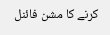کرنے کا مشن فائنل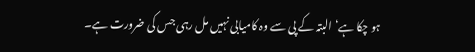ہو چکا ہے‘ البتہ کے پی سے وہ کامیابی نہیں مل رہی جس کی ضرورت ہے۔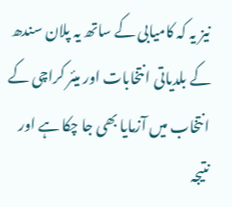نیز یہ کہ کامیابی کے ساتھ یہ پلان سندھ کے بلدیاتی انتخابات اور میئر کراچی کے انتخاب میں آزمایا بھی جا چکا ہے اور نتیجہ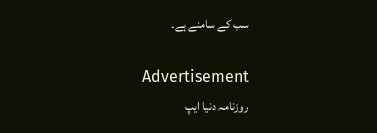سب کے سامنے ہے۔

Advertisement
روزنامہ دنیا ایپ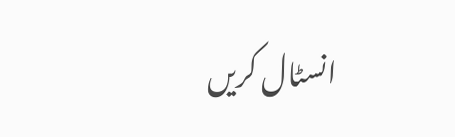انسٹال کریں